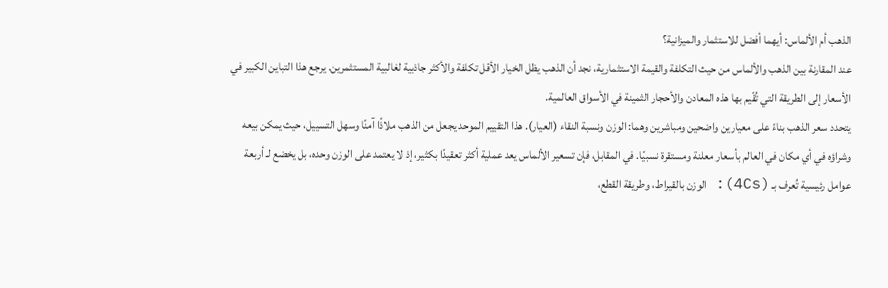الذهب أم الألماس: أيهما أفضل للاستثمار والميزانية؟
عند المقارنة بين الذهب والألماس من حيث التكلفة والقيمة الاستثمارية، نجد أن الذهب يظل الخيار الأقل تكلفة والأكثر جاذبية لغالبية المستثمرين. يرجع هذا التباين الكبير في الأسعار إلى الطريقة التي تُقّيم بها هذه المعادن والأحجار الثمينة في الأسواق العالمية.
يتحدد سعر الذهب بناءً على معيارين واضحين ومباشرين وهما: الوزن ونسبة النقاء (العيار). هذا التقييم الموحد يجعل من الذهب ملاذًا آمنًا وسهل التسييل، حيث يمكن بيعه وشراؤه في أي مكان في العالم بأسعار معلنة ومستقرة نسبيًا. في المقابل، فإن تسعير الألماس يعد عملية أكثر تعقيدًا بكثير، إذ لا يعتمد على الوزن وحده، بل يخضع لـ أربعة عوامل رئيسية تُعرف بـ (4Cs): الوزن بالقيراط، وطريقة القطع،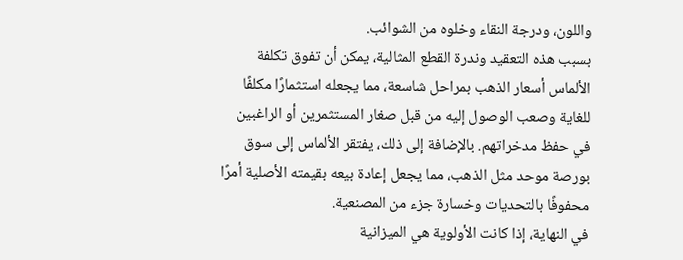واللون، ودرجة النقاء وخلوه من الشوائب.
بسبب هذه التعقيد وندرة القطع المثالية، يمكن أن تفوق تكلفة الألماس أسعار الذهب بمراحل شاسعة، مما يجعله استثمارًا مكلفًا للغاية وصعب الوصول إليه من قبل صغار المستثمرين أو الراغبين في حفظ مدخراتهم. بالإضافة إلى ذلك، يفتقر الألماس إلى سوق بورصة موحد مثل الذهب، مما يجعل إعادة بيعه بقيمته الأصلية أمرًا محفوفًا بالتحديات وخسارة جزء من المصنعية.
في النهاية، إذا كانت الأولوية هي الميزانية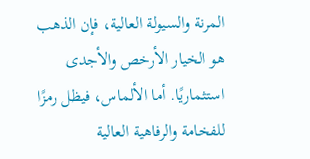المرنة والسيولة العالية، فإن الذهب هو الخيار الأرخص والأجدى استثماريًا. أما الألماس، فيظل رمزًا للفخامة والرفاهية العالية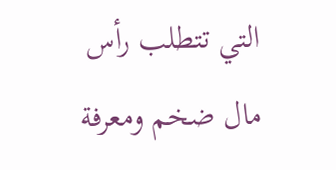التي تتطلب رأس مال ضخم ومعرفة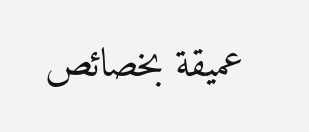عميقة بخصائص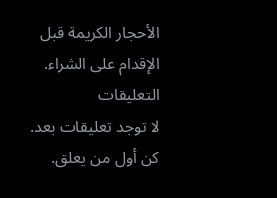الأحجار الكريمة قبل الإقدام على الشراء.
التعليقات
لا توجد تعليقات بعد. كن أول من يعلق.